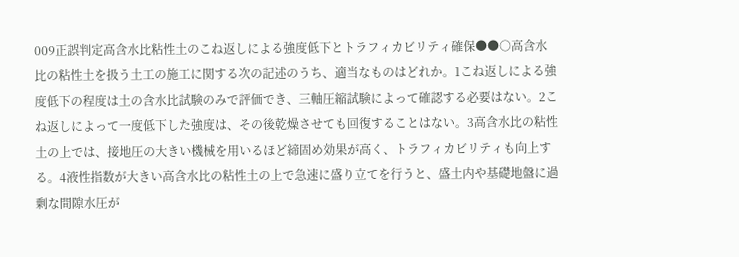009正誤判定高含水比粘性土のこね返しによる強度低下とトラフィカビリティ確保●●○高含水比の粘性土を扱う土工の施工に関する次の記述のうち、適当なものはどれか。1こね返しによる強度低下の程度は土の含水比試験のみで評価でき、三軸圧縮試験によって確認する必要はない。2こね返しによって一度低下した強度は、その後乾燥させても回復することはない。3高含水比の粘性土の上では、接地圧の大きい機械を用いるほど締固め効果が高く、トラフィカビリティも向上する。4液性指数が大きい高含水比の粘性土の上で急速に盛り立てを行うと、盛土内や基礎地盤に過剰な間隙水圧が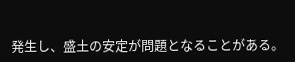発生し、盛土の安定が問題となることがある。